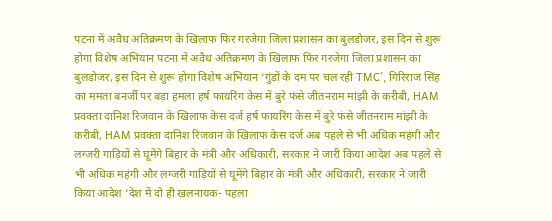पटना में अवैध अतिक्रमण के खिलाफ फिर गरजेगा जिला प्रशासन का बुलडोजर, इस दिन से शुरू होगा विशेष अभियान पटना में अवैध अतिक्रमण के खिलाफ फिर गरजेगा जिला प्रशासन का बुलडोजर, इस दिन से शुरू होगा विशेष अभियान ‘गुंडों के दम पर चल रही TMC’, गिरिराज सिंह का ममता बनर्जी पर बड़ा हमला हर्ष फायरिंग केस में बुरे फंसे जीतनराम मांझी के करीबी, HAM प्रवक्ता दानिश रिजवान के खिलाफ केस दर्ज हर्ष फायरिंग केस में बुरे फंसे जीतनराम मांझी के करीबी, HAM प्रवक्ता दानिश रिजवान के खिलाफ केस दर्ज अब पहले से भी अधिक महंगी और लग्जरी गाड़ियों से घूमेंगे बिहार के मंत्री और अधिकारी, सरकार ने जारी किया आदेश अब पहले से भी अधिक महंगी और लग्जरी गाड़ियों से घूमेंगे बिहार के मंत्री और अधिकारी, सरकार ने जारी किया आदेश ‘देश में दो ही खलनायक- पहला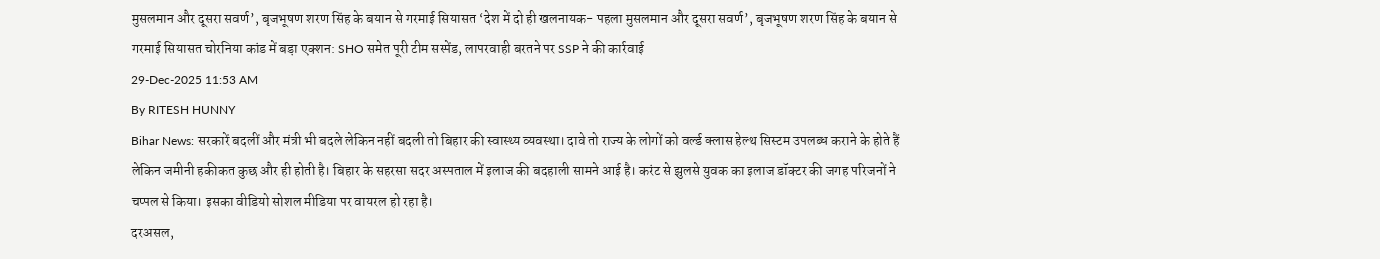मुसलमान और दूसरा सवर्ण’, बृजभूषण शरण सिंह के बयान से गरमाई सियासत ‘देश में दो ही खलनायक- पहला मुसलमान और दूसरा सवर्ण’, बृजभूषण शरण सिंह के बयान से गरमाई सियासत चोरनिया कांड में बड़ा एक्शन: SHO समेत पूरी टीम सस्पेंड, लापरवाही बरतने पर SSP ने की कार्रवाई
29-Dec-2025 11:53 AM
By RITESH HUNNY
Bihar News: सरकारें बदलीं और मंत्री भी बदले लेकिन नहीं बदली तो बिहार की स्वास्थ्य व्यवस्था। दावे तो राज्य के लोगों को वर्ल्ड क्लास हेल्थ सिस्टम उपलब्ध कराने के होते हैं लेकिन जमीनी हकीकत कुछ और ही होती है। बिहार के सहरसा सदर अस्पताल में इलाज की बदहाली सामने आई है। करंट से झुलसे युवक का इलाज डॉक्टर की जगह परिजनों ने चप्पल से किया। इसका वीडियो सोशल मीडिया पर वायरल हो रहा है।
दरअसल,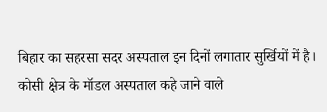बिहार का सहरसा सदर अस्पताल इन दिनों लगातार सुर्खियों में है। कोसी क्षेत्र के मॉडल अस्पताल कहे जाने वाले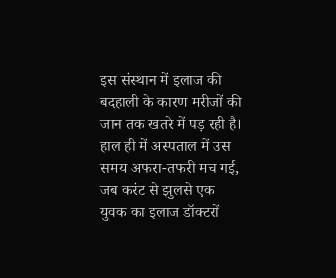इस संस्थान में इलाज की बदहाली के कारण मरीजों की जान तक खतरे में पड़ रही है। हाल ही में अस्पताल में उस समय अफरा-तफरी मच गई, जब करंट से झुलसे एक युवक का इलाज डॉक्टरों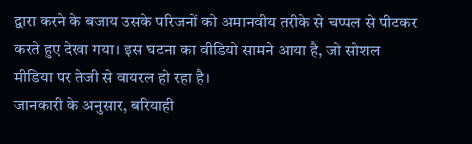द्वारा करने के बजाय उसके परिजनों को अमानवीय तरीके से चप्पल से पीटकर करते हुए देखा गया। इस घटना का वीडियो सामने आया है, जो सोशल मीडिया पर तेजी से वायरल हो रहा है।
जानकारी के अनुसार, बरियाही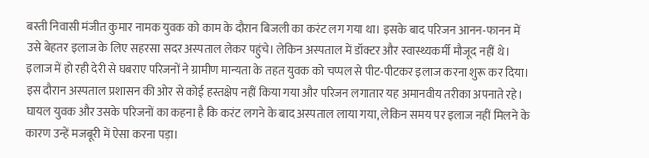बस्ती निवासी मंजीत कुमार नामक युवक को काम के दौरान बिजली का करंट लग गया था। इसके बाद परिजन आनन-फानन में उसे बेहतर इलाज के लिए सहरसा सदर अस्पताल लेकर पहुंचे। लेकिन अस्पताल में डॉक्टर और स्वास्थ्यकर्मी मौजूद नहीं थे। इलाज में हो रही देरी से घबराए परिजनों ने ग्रामीण मान्यता के तहत युवक को चप्पल से पीट-पीटकर इलाज करना शुरू कर दिया।
इस दौरान अस्पताल प्रशासन की ओर से कोई हस्तक्षेप नहीं किया गया और परिजन लगातार यह अमानवीय तरीका अपनाते रहे। घायल युवक और उसके परिजनों का कहना है कि करंट लगने के बाद अस्पताल लाया गया, लेकिन समय पर इलाज नहीं मिलने के कारण उन्हें मजबूरी में ऐसा करना पड़ा।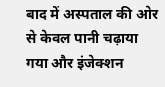बाद में अस्पताल की ओर से केवल पानी चढ़ाया गया और इंजेक्शन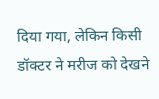दिया गया, लेकिन किसी डॉक्टर ने मरीज को देखने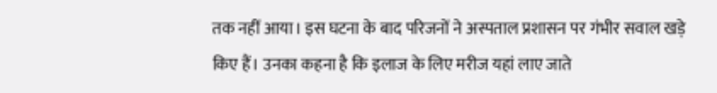तक नहीं आया। इस घटना के बाद परिजनों ने अस्पताल प्रशासन पर गंभीर सवाल खड़े किए हैं। उनका कहना है कि इलाज के लिए मरीज यहां लाए जाते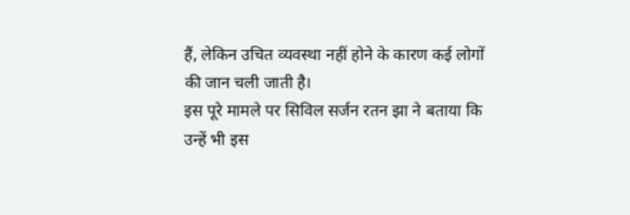हैं, लेकिन उचित व्यवस्था नहीं होने के कारण कई लोगों की जान चली जाती है।
इस पूरे मामले पर सिविल सर्जन रतन झा ने बताया कि उन्हें भी इस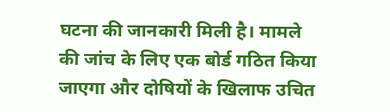घटना की जानकारी मिली है। मामले की जांच के लिए एक बोर्ड गठित किया जाएगा और दोषियों के खिलाफ उचित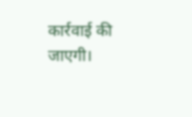कार्रवाई की जाएगी।